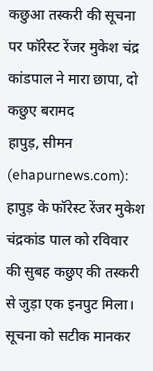कछुआ तस्करी की सूचना पर फॉरेस्ट रेंजर मुकेश चंद्र कांडपाल ने मारा छापा, दो कछुए बरामद
हापुड़, सीमन (ehapurnews.com): हापुड़ के फॉरेस्ट रेंजर मुकेश चंद्रकांड पाल को रविवार की सुबह कछुए की तस्करी से जुड़ा एक इनपुट मिला। सूचना को सटीक मानकर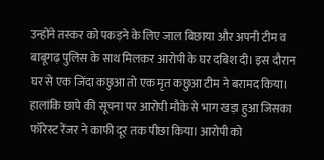उन्होंने तस्कर को पकड़ने के लिए जाल बिछाया और अपनी टीम व बाबूगढ़ पुलिस के साथ मिलकर आरोपी के घर दबिश दी। इस दौरान घर से एक जिंदा कछुआ तो एक मृत कछुआ टीम ने बरामद किया। हालांकि छापे की सूचना पर आरोपी मौके से भाग खड़ा हुआ जिसका फॉरेस्ट रेंजर ने काफी दूर तक पीछा किया। आरोपी को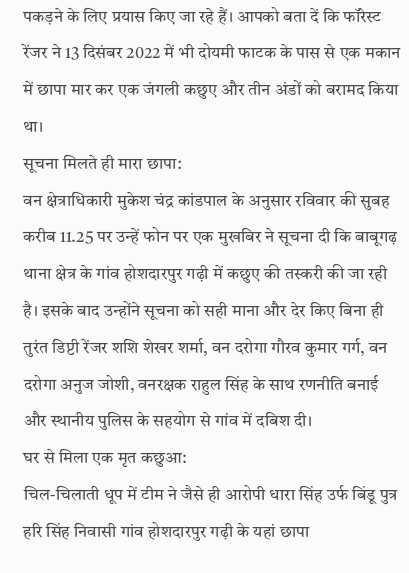पकड़ने के लिए प्रयास किए जा रहे हैं। आपको बता दें कि फॉरेस्ट रेंजर ने 13 दिसंबर 2022 में भी दोयमी फाटक के पास से एक मकान में छापा मार कर एक जंगली कछुए और तीन अंडों को बरामद किया था।
सूचना मिलते ही मारा छापा:
वन क्षेत्राधिकारी मुकेश चंद्र कांडपाल के अनुसार रविवार की सुबह करीब 11.25 पर उन्हें फोन पर एक मुखबिर ने सूचना दी कि बाबूगढ़ थाना क्षेत्र के गांव होशदारपुर गढ़ी में कछुए की तस्करी की जा रही है। इसके बाद उन्होंने सूचना को सही माना और देर किए बिना ही तुरंत डिप्टी रेंजर शशि शेखर शर्मा, वन दरोगा गौरव कुमार गर्ग, वन दरोगा अनुज जोशी, वनरक्षक राहुल सिंह के साथ रणनीति बनाई और स्थानीय पुलिस के सहयोग से गांव में दबिश दी।
घर से मिला एक मृत कछुआ:
चिल-चिलाती धूप में टीम ने जैसे ही आरोपी धारा सिंह उर्फ बिंडू पुत्र हरि सिंह निवासी गांव होशदारपुर गढ़ी के यहां छापा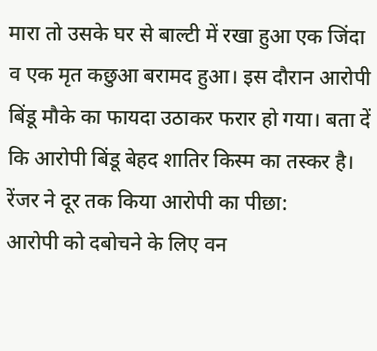मारा तो उसके घर से बाल्टी में रखा हुआ एक जिंदा व एक मृत कछुआ बरामद हुआ। इस दौरान आरोपी बिंडू मौके का फायदा उठाकर फरार हो गया। बता दें कि आरोपी बिंडू बेहद शातिर किस्म का तस्कर है।
रेंजर ने दूर तक किया आरोपी का पीछा:
आरोपी को दबोचने के लिए वन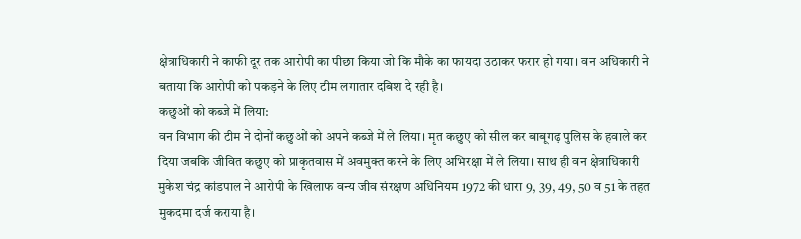क्षेत्राधिकारी ने काफी दूर तक आरोपी का पीछा किया जो कि मौके का फायदा उठाकर फरार हो गया। वन अधिकारी ने बताया कि आरोपी को पकड़ने के लिए टीम लगातार दबिश दे रही है।
कछुओं को कब्जे में लिया:
वन विभाग की टीम ने दोनों कछुओं को अपने कब्जे में ले लिया। मृत कछुए को सील कर बाबूगढ़ पुलिस के हवाले कर दिया जबकि जीवित कछुए को प्राकृतवास में अवमुक्त करने के लिए अभिरक्षा में ले लिया। साथ ही वन क्षेत्राधिकारी मुकेश चंद्र कांडपाल ने आरोपी के खिलाफ वन्य जीव संरक्षण अधिनियम 1972 की धारा 9, 39, 49, 50 व 51 के तहत मुकदमा दर्ज कराया है।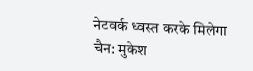नेटवर्क ध्वस्त करके मिलेगा चैन: मुकेश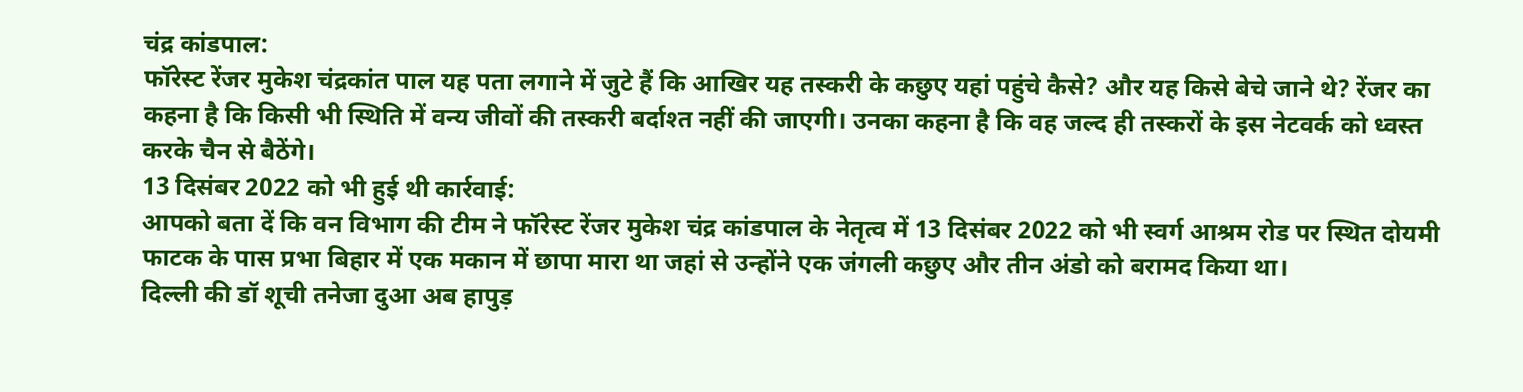चंद्र कांडपाल:
फॉरेस्ट रेंजर मुकेश चंद्रकांत पाल यह पता लगाने में जुटे हैं कि आखिर यह तस्करी के कछुए यहां पहुंचे कैसे? और यह किसे बेचे जाने थे? रेंजर का कहना है कि किसी भी स्थिति में वन्य जीवों की तस्करी बर्दाश्त नहीं की जाएगी। उनका कहना है कि वह जल्द ही तस्करों के इस नेटवर्क को ध्वस्त करके चैन से बैठेंगे।
13 दिसंबर 2022 को भी हुई थी कार्रवाई:
आपको बता दें कि वन विभाग की टीम ने फॉरेस्ट रेंजर मुकेश चंद्र कांडपाल के नेतृत्व में 13 दिसंबर 2022 को भी स्वर्ग आश्रम रोड पर स्थित दोयमी फाटक के पास प्रभा बिहार में एक मकान में छापा मारा था जहां से उन्होंने एक जंगली कछुए और तीन अंडो को बरामद किया था।
दिल्ली की डॉ शूची तनेजा दुआ अब हापुड़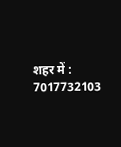शहर में : 7017732103